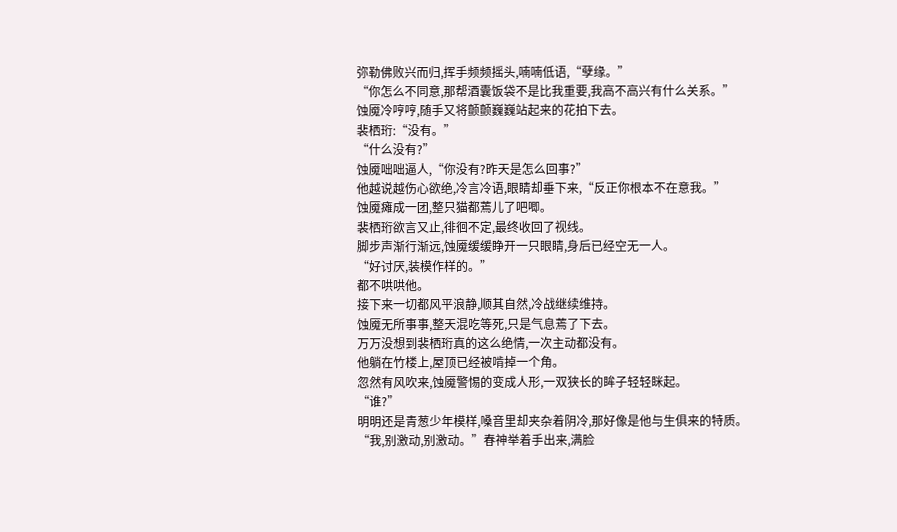弥勒佛败兴而归,挥手频频摇头,喃喃低语,“孽缘。”
“你怎么不同意,那帮酒囊饭袋不是比我重要,我高不高兴有什么关系。”
蚀魇冷哼哼,随手又将颤颤巍巍站起来的花拍下去。
裴栖珩:“没有。”
“什么没有?”
蚀魇咄咄逼人,“你没有?昨天是怎么回事?”
他越说越伤心欲绝,冷言冷语,眼睛却垂下来,“反正你根本不在意我。”
蚀魇瘫成一团,整只猫都蔫儿了吧唧。
裴栖珩欲言又止,徘徊不定,最终收回了视线。
脚步声渐行渐远,蚀魇缓缓睁开一只眼睛,身后已经空无一人。
“好讨厌,装模作样的。”
都不哄哄他。
接下来一切都风平浪静,顺其自然,冷战继续维持。
蚀魇无所事事,整天混吃等死,只是气息蔫了下去。
万万没想到裴栖珩真的这么绝情,一次主动都没有。
他躺在竹楼上,屋顶已经被啃掉一个角。
忽然有风吹来,蚀魇警惕的变成人形,一双狭长的眸子轻轻眯起。
“谁?”
明明还是青葱少年模样,嗓音里却夹杂着阴冷,那好像是他与生俱来的特质。
“我,别激动,别激动。”春神举着手出来,满脸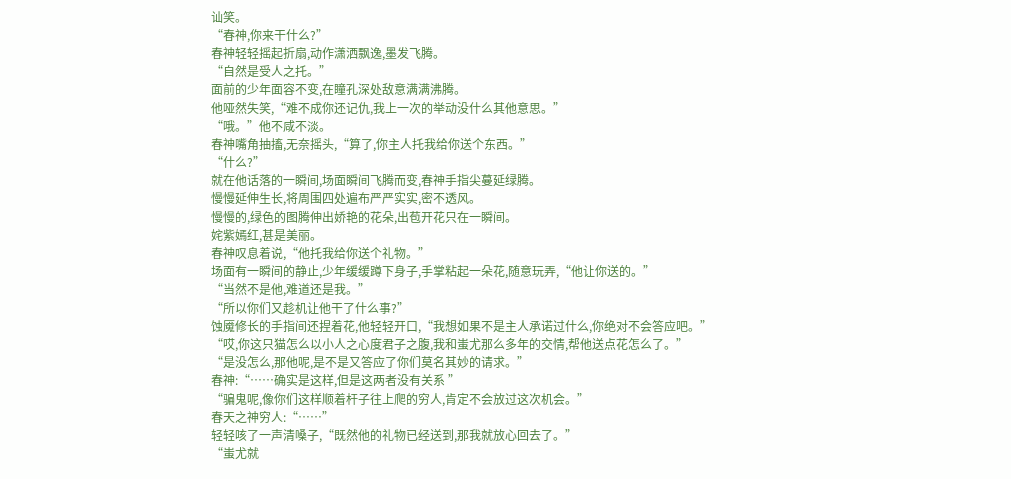讪笑。
“春神,你来干什么?”
春神轻轻摇起折扇,动作潇洒飘逸,墨发飞腾。
“自然是受人之托。”
面前的少年面容不变,在瞳孔深处敌意满满沸腾。
他哑然失笑,“难不成你还记仇,我上一次的举动没什么其他意思。”
“哦。”他不咸不淡。
春神嘴角抽搐,无奈摇头,“算了,你主人托我给你送个东西。”
“什么?”
就在他话落的一瞬间,场面瞬间飞腾而变,春神手指尖蔓延绿腾。
慢慢延伸生长,将周围四处遍布严严实实,密不透风。
慢慢的,绿色的图腾伸出娇艳的花朵,出苞开花只在一瞬间。
姹紫嫣红,甚是美丽。
春神叹息着说,“他托我给你送个礼物。”
场面有一瞬间的静止,少年缓缓蹲下身子,手掌粘起一朵花,随意玩弄,“他让你送的。”
“当然不是他,难道还是我。”
“所以你们又趁机让他干了什么事?”
蚀魇修长的手指间还捏着花,他轻轻开口,“我想如果不是主人承诺过什么,你绝对不会答应吧。”
“哎,你这只猫怎么以小人之心度君子之腹,我和蚩尤那么多年的交情,帮他送点花怎么了。”
“是没怎么,那他呢,是不是又答应了你们莫名其妙的请求。”
春神:“……确实是这样,但是这两者没有关系 ”
“骗鬼呢,像你们这样顺着杆子往上爬的穷人,肯定不会放过这次机会。”
春天之神穷人:“……”
轻轻咳了一声清嗓子,“既然他的礼物已经送到,那我就放心回去了。”
“蚩尤就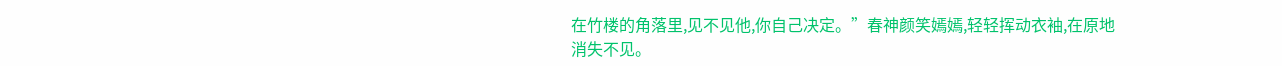在竹楼的角落里,见不见他,你自己决定。”春神颜笑嫣嫣,轻轻挥动衣袖,在原地消失不见。